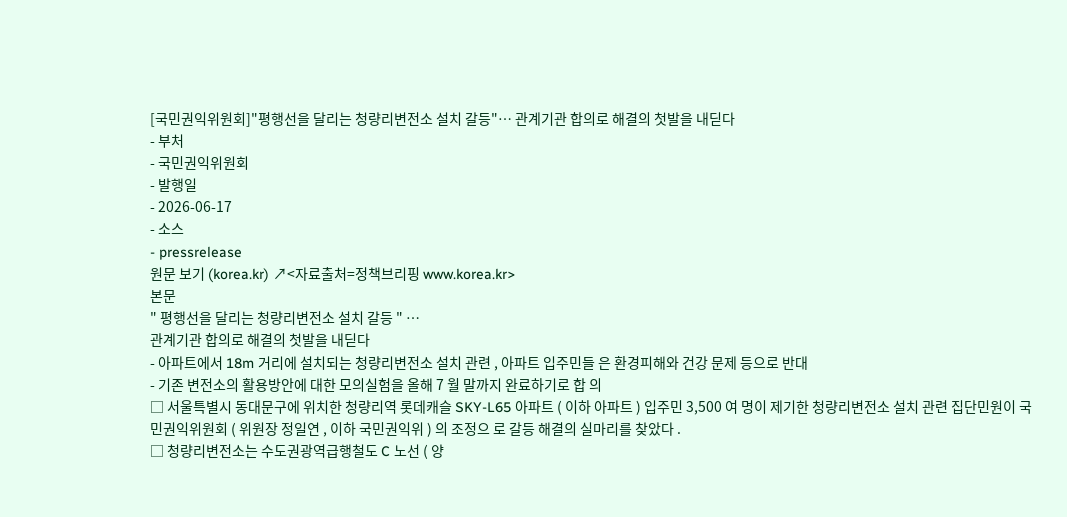[국민권익위원회]"평행선을 달리는 청량리변전소 설치 갈등"… 관계기관 합의로 해결의 첫발을 내딛다
- 부처
- 국민권익위원회
- 발행일
- 2026-06-17
- 소스
- pressrelease
원문 보기 (korea.kr) ↗<자료출처=정책브리핑 www.korea.kr>
본문
" 평행선을 달리는 청량리변전소 설치 갈등 " …
관계기관 합의로 해결의 첫발을 내딛다
- 아파트에서 18m 거리에 설치되는 청량리변전소 설치 관련 , 아파트 입주민들 은 환경피해와 건강 문제 등으로 반대
- 기존 변전소의 활용방안에 대한 모의실험을 올해 7 월 말까지 완료하기로 합 의
□ 서울특별시 동대문구에 위치한 청량리역 롯데캐슬 SKY-L65 아파트 ( 이하 아파트 ) 입주민 3,500 여 명이 제기한 청량리변전소 설치 관련 집단민원이 국민권익위원회 ( 위원장 정일연 , 이하 국민권익위 ) 의 조정으 로 갈등 해결의 실마리를 찾았다 .
□ 청량리변전소는 수도권광역급행철도 C 노선 ( 양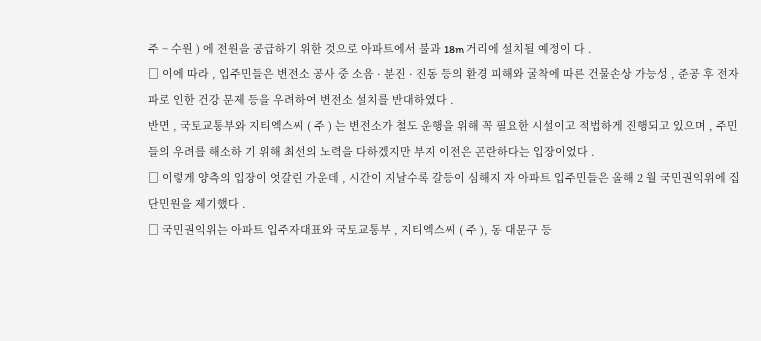주 ~ 수원 ) 에 전원을 공급하기 위한 것으로 아파트에서 불과 18m 거리에 설치될 예정이 다 .
□ 이에 따라 , 입주민들은 변전소 공사 중 소음 · 분진 · 진동 등의 환경 피해와 굴착에 따른 건물손상 가능성 , 준공 후 전자파로 인한 건강 문제 등을 우려하여 변전소 설치를 반대하였다 .
반면 , 국토교통부와 지티엑스씨 ( 주 ) 는 변전소가 철도 운행을 위해 꼭 필요한 시설이고 적법하게 진행되고 있으며 , 주민들의 우려를 해소하 기 위해 최선의 노력을 다하겠지만 부지 이전은 곤란하다는 입장이었다 .
□ 이렇게 양측의 입장이 엇갈린 가운데 , 시간이 지날수록 갈등이 심해지 자 아파트 입주민들은 올해 2 월 국민권익위에 집단민원을 제기했다 .
□ 국민권익위는 아파트 입주자대표와 국토교통부 , 지티엑스씨 ( 주 ), 동 대문구 등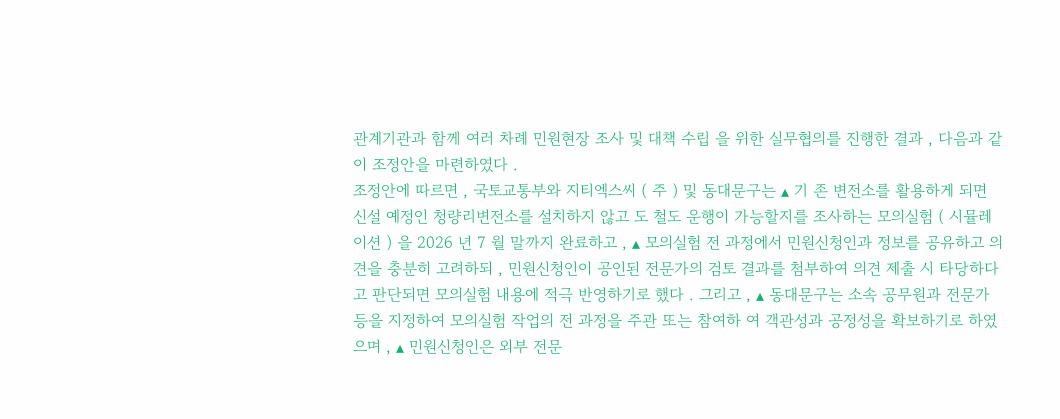관계기관과 함께 여러 차례 민원현장 조사 및 대책 수립 을 위한 실무협의를 진행한 결과 , 다음과 같이 조정안을 마련하였다 .
조정안에 따르면 , 국토교통부와 지티엑스씨 ( 주 ) 및 동대문구는 ▴ 기 존 변전소를 활용하게 되면 신설 예정인 청량리변전소를 설치하지 않고 도 철도 운행이 가능할지를 조사하는 모의실험 ( 시뮬레이션 ) 을 2026 년 7 월 말까지 완료하고 , ▴ 모의실험 전 과정에서 민원신청인과 정보를 공유하고 의견을 충분히 고려하되 , 민원신청인이 공인된 전문가의 검토 결과를 첨부하여 의견 제출 시 타당하다고 판단되면 모의실험 내용에 적극 반영하기로 했다 . 그리고 , ▴ 동대문구는 소속 공무원과 전문가 등을 지정하여 모의실험 작업의 전 과정을 주관 또는 참여하 여 객관성과 공정성을 확보하기로 하였으며 , ▴ 민원신청인은 외부 전문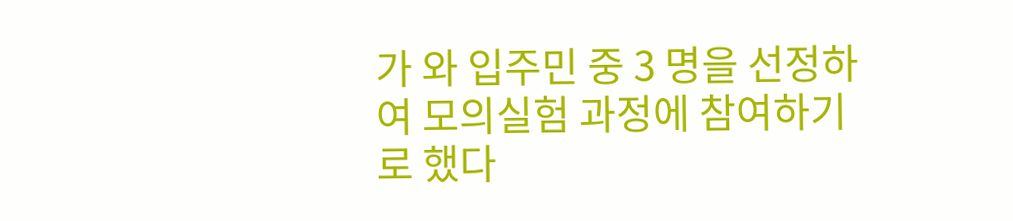가 와 입주민 중 3 명을 선정하여 모의실험 과정에 참여하기로 했다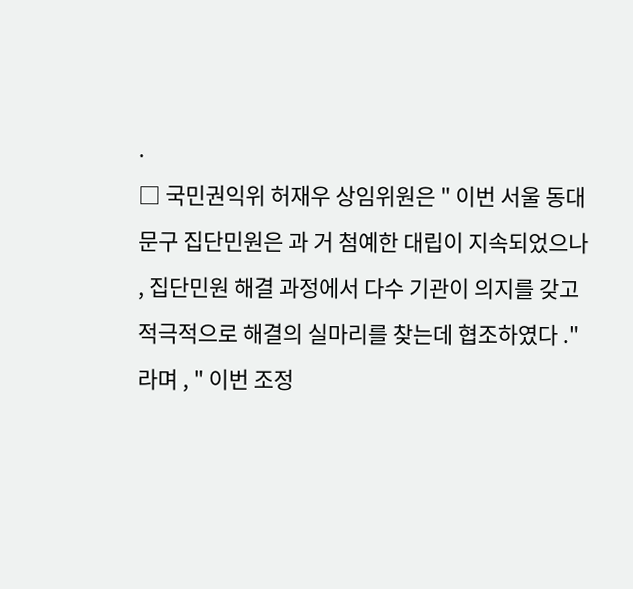.
□ 국민권익위 허재우 상임위원은 " 이번 서울 동대문구 집단민원은 과 거 첨예한 대립이 지속되었으나 , 집단민원 해결 과정에서 다수 기관이 의지를 갖고 적극적으로 해결의 실마리를 찾는데 협조하였다 ." 라며 , " 이번 조정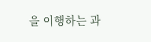을 이행하는 과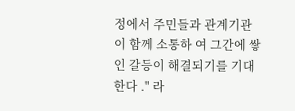정에서 주민들과 관계기관이 함께 소통하 여 그간에 쌓인 갈등이 해결되기를 기대한다 ." 라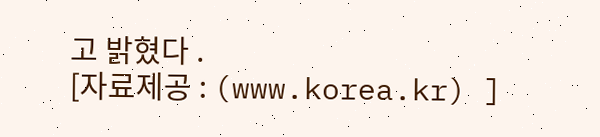고 밝혔다 .
[자료제공 : (www.korea.kr) ]